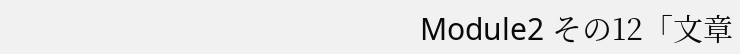Module2 その12「文章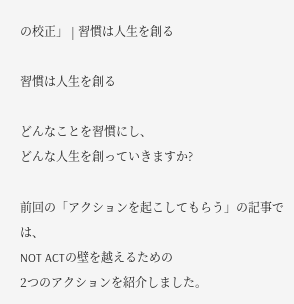の校正」 | 習慣は人生を創る

習慣は人生を創る

どんなことを習慣にし、
どんな人生を創っていきますか?

前回の「アクションを起こしてもらう」の記事では、
NOT ACTの壁を越えるための
2つのアクションを紹介しました。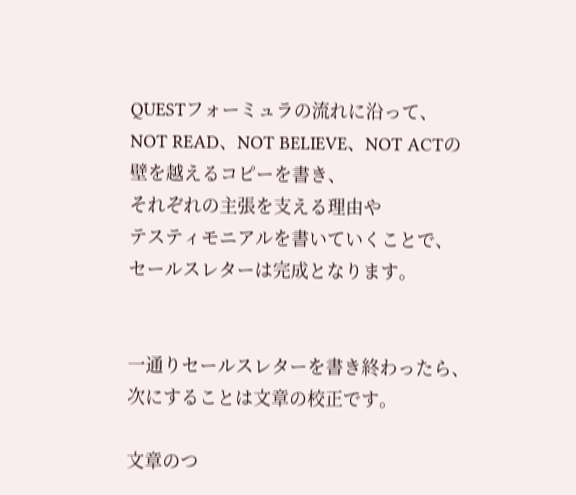QUESTフォーミュラの流れに沿って、
NOT READ、NOT BELIEVE、NOT ACTの
壁を越えるコピーを書き、
それぞれの主張を支える理由や
テスティモニアルを書いていくことで、
セールスレターは完成となります。


一通りセールスレターを書き終わったら、
次にすることは文章の校正です。

文章のつ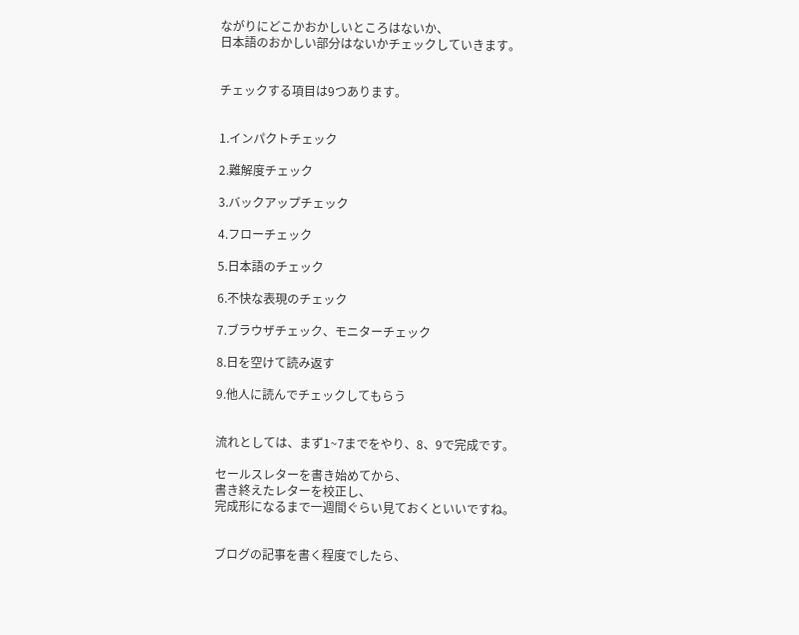ながりにどこかおかしいところはないか、
日本語のおかしい部分はないかチェックしていきます。


チェックする項目は9つあります。


1.インパクトチェック

2.難解度チェック

3.バックアップチェック

4.フローチェック

5.日本語のチェック

6.不快な表現のチェック

7.ブラウザチェック、モニターチェック

8.日を空けて読み返す

9.他人に読んでチェックしてもらう


流れとしては、まず1~7までをやり、8、9で完成です。

セールスレターを書き始めてから、
書き終えたレターを校正し、
完成形になるまで一週間ぐらい見ておくといいですね。


ブログの記事を書く程度でしたら、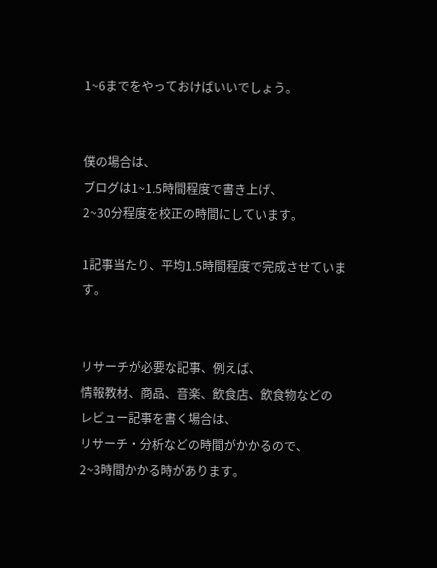1~6までをやっておけばいいでしょう。


僕の場合は、
ブログは1~1.5時間程度で書き上げ、
2~30分程度を校正の時間にしています。

1記事当たり、平均1.5時間程度で完成させています。


リサーチが必要な記事、例えば、
情報教材、商品、音楽、飲食店、飲食物などの
レビュー記事を書く場合は、
リサーチ・分析などの時間がかかるので、
2~3時間かかる時があります。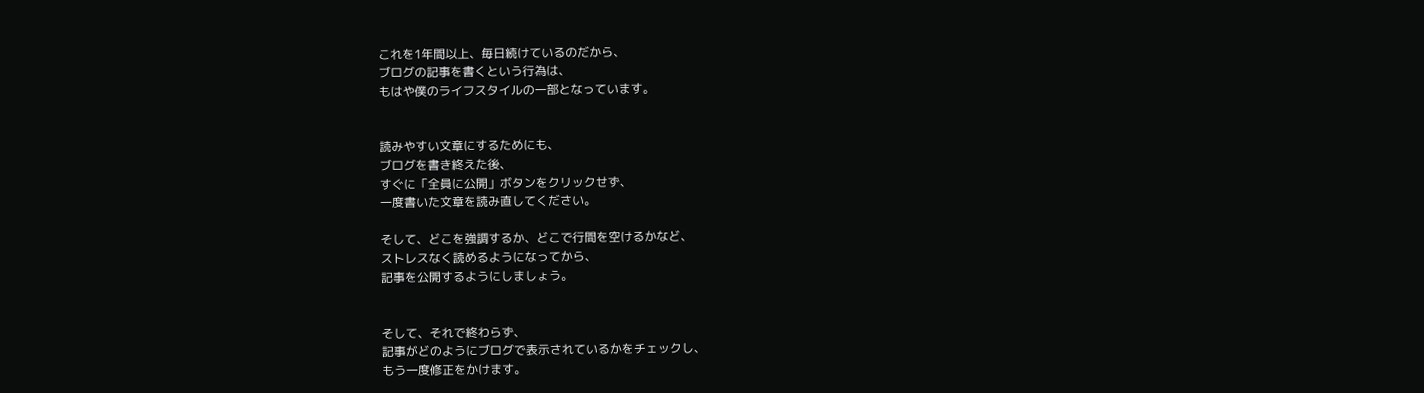これを1年間以上、毎日続けているのだから、
ブログの記事を書くという行為は、
もはや僕のライフスタイルの一部となっています。


読みやすい文章にするためにも、
ブログを書き終えた後、
すぐに「全員に公開」ボタンをクリックせず、
一度書いた文章を読み直してください。

そして、どこを強調するか、どこで行間を空けるかなど、
ストレスなく読めるようになってから、
記事を公開するようにしましょう。


そして、それで終わらず、
記事がどのようにブログで表示されているかをチェックし、
もう一度修正をかけます。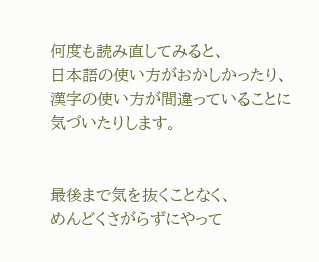何度も読み直してみると、
日本語の使い方がおかしかったり、
漢字の使い方が間違っていることに気づいたりします。


最後まで気を抜くことなく、
めんどくさがらずにやって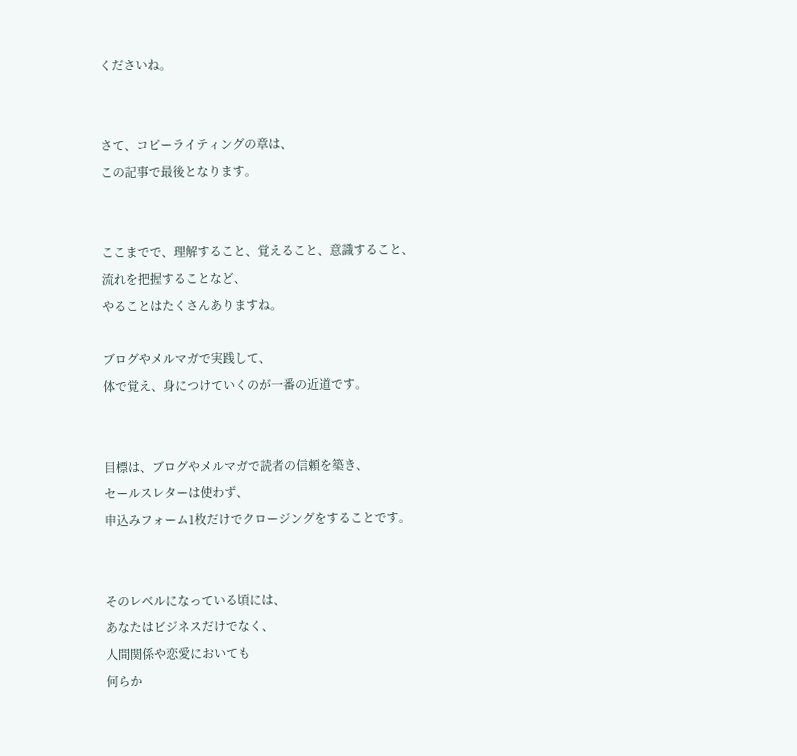くださいね。


さて、コピーライティングの章は、
この記事で最後となります。


ここまでで、理解すること、覚えること、意識すること、
流れを把握することなど、
やることはたくさんありますね。

ブログやメルマガで実践して、
体で覚え、身につけていくのが一番の近道です。


目標は、ブログやメルマガで読者の信頼を築き、
セールスレターは使わず、
申込みフォーム1枚だけでクロージングをすることです。


そのレベルになっている頃には、
あなたはビジネスだけでなく、
人間関係や恋愛においても
何らか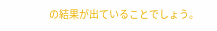の結果が出ていることでしょう。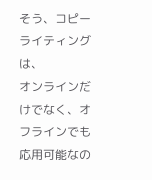そう、コピーライティングは、
オンラインだけでなく、オフラインでも応用可能なの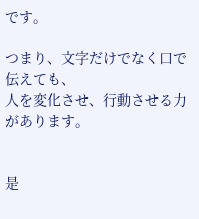です。

つまり、文字だけでなく口で伝えても、
人を変化させ、行動させる力があります。


是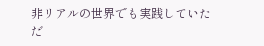非リアルの世界でも実践していただ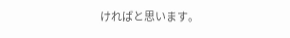ければと思います。